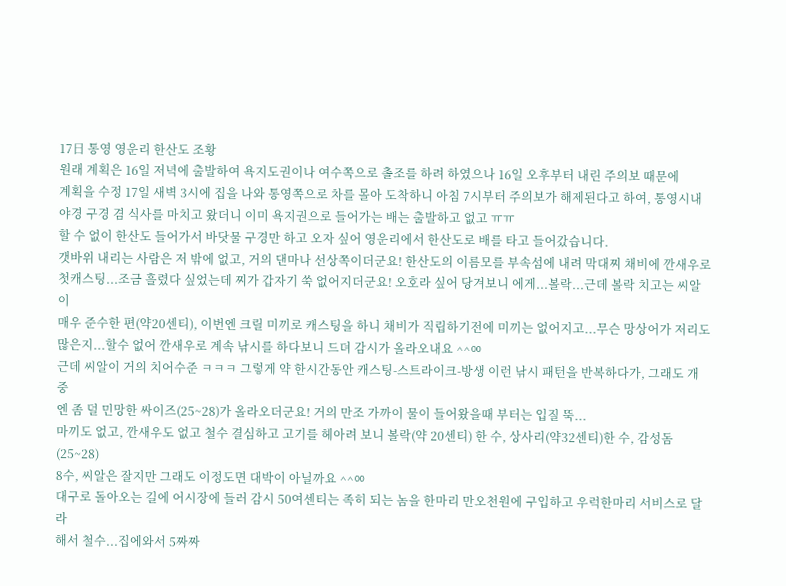17日 통영 영운리 한산도 조황
원래 계획은 16일 저녁에 출발하여 욕지도권이나 여수쪽으로 촐조를 하려 하였으나 16일 오후부터 내린 주의보 때문에
계획을 수정 17일 새벽 3시에 집을 나와 통영쪽으로 차를 몰아 도착하니 아침 7시부터 주의보가 해제된다고 하여, 통영시내
야경 구경 겸 식사를 마치고 왔더니 이미 욕지권으로 들어가는 배는 출발하고 없고 ㅠㅠ
할 수 없이 한산도 들어가서 바닷물 구경만 하고 오자 싶어 영운리에서 한산도로 배를 타고 들어갔습니다.
갯바위 내리는 사람은 저 밖에 없고, 거의 댄마나 선상쪽이더군요! 한산도의 이름모를 부속섬에 내려 막대찌 채비에 깐새우로
첫캐스팅...조금 흘렸다 싶었는데 찌가 갑자기 쑥 없어지더군요! 오호라 싶어 당겨보니 에게...볼락...근데 볼락 치고는 씨알이
매우 준수한 편(약20센티), 이번엔 크릴 미끼로 캐스팅을 하니 채비가 직립하기전에 미끼는 없어지고...무슨 망상어가 저리도
많은지...할수 없어 깐새우로 계속 낚시를 하다보니 드뎌 감시가 올라오내요 ^^ㆀ
근데 씨알이 거의 치어수준 ㅋㅋㅋ 그렇게 약 한시간동안 캐스팅-스트라이크-방생 이런 낚시 패턴을 반복하다가, 그래도 개중
엔 좀 덜 민망한 싸이즈(25~28)가 올라오더군요! 거의 만조 가까이 물이 들어왔을때 부터는 입질 뚝...
마끼도 없고, 깐새우도 없고 철수 결심하고 고기를 헤아려 보니 볼락(약 20센티) 한 수, 상사리(약32센티)한 수, 감성돔(25~28)
8수, 씨알은 잘지만 그래도 이정도면 대박이 아닐까요 ^^ㆀ
대구로 돌아오는 길에 어시장에 들러 감시 50여센티는 족히 되는 놈을 한마리 만오천원에 구입하고 우럭한마리 서비스로 달라
해서 철수...집에와서 5짜짜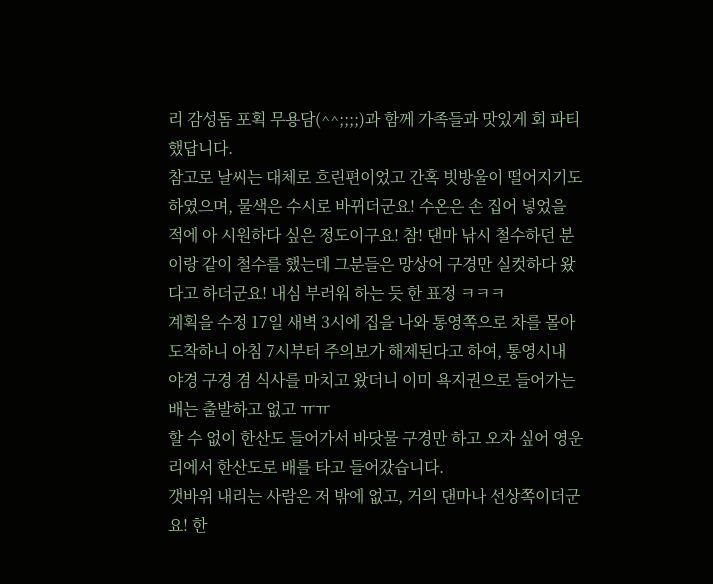리 감성돔 포획 무용담(^^;;;;)과 함께 가족들과 맛있게 회 파티 했답니다.
참고로 날씨는 대체로 흐린편이었고 간혹 빗방울이 떨어지기도 하였으며, 물색은 수시로 바뀌더군요! 수온은 손 집어 넣었을
적에 아 시원하다 싶은 정도이구요! 참! 댄마 낚시 철수하던 분이랑 같이 철수를 했는데 그분들은 망상어 구경만 실컷하다 왔
다고 하더군요! 내심 부러워 하는 듯 한 표정 ㅋㅋㅋ
계획을 수정 17일 새벽 3시에 집을 나와 통영쪽으로 차를 몰아 도착하니 아침 7시부터 주의보가 해제된다고 하여, 통영시내
야경 구경 겸 식사를 마치고 왔더니 이미 욕지권으로 들어가는 배는 출발하고 없고 ㅠㅠ
할 수 없이 한산도 들어가서 바닷물 구경만 하고 오자 싶어 영운리에서 한산도로 배를 타고 들어갔습니다.
갯바위 내리는 사람은 저 밖에 없고, 거의 댄마나 선상쪽이더군요! 한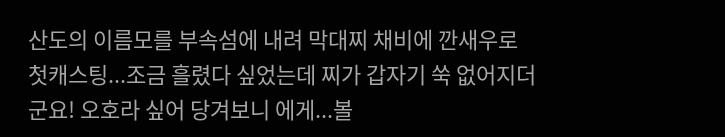산도의 이름모를 부속섬에 내려 막대찌 채비에 깐새우로
첫캐스팅...조금 흘렸다 싶었는데 찌가 갑자기 쑥 없어지더군요! 오호라 싶어 당겨보니 에게...볼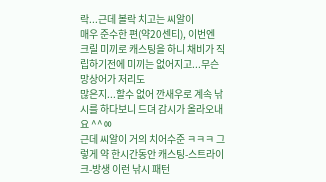락...근데 볼락 치고는 씨알이
매우 준수한 편(약20센티), 이번엔 크릴 미끼로 캐스팅을 하니 채비가 직립하기전에 미끼는 없어지고...무슨 망상어가 저리도
많은지...할수 없어 깐새우로 계속 낚시를 하다보니 드뎌 감시가 올라오내요 ^^ㆀ
근데 씨알이 거의 치어수준 ㅋㅋㅋ 그렇게 약 한시간동안 캐스팅-스트라이크-방생 이런 낚시 패턴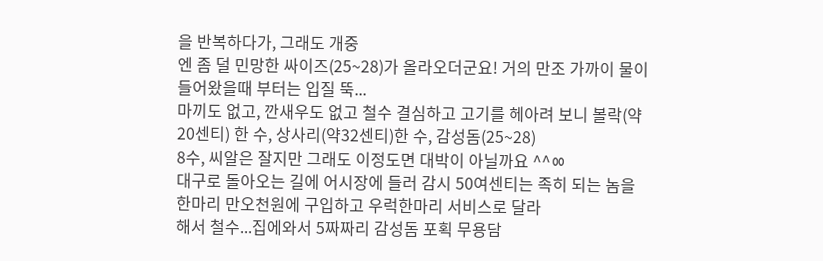을 반복하다가, 그래도 개중
엔 좀 덜 민망한 싸이즈(25~28)가 올라오더군요! 거의 만조 가까이 물이 들어왔을때 부터는 입질 뚝...
마끼도 없고, 깐새우도 없고 철수 결심하고 고기를 헤아려 보니 볼락(약 20센티) 한 수, 상사리(약32센티)한 수, 감성돔(25~28)
8수, 씨알은 잘지만 그래도 이정도면 대박이 아닐까요 ^^ㆀ
대구로 돌아오는 길에 어시장에 들러 감시 50여센티는 족히 되는 놈을 한마리 만오천원에 구입하고 우럭한마리 서비스로 달라
해서 철수...집에와서 5짜짜리 감성돔 포획 무용담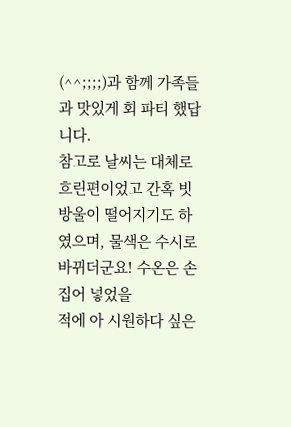(^^;;;;)과 함께 가족들과 맛있게 회 파티 했답니다.
참고로 날씨는 대체로 흐린편이었고 간혹 빗방울이 떨어지기도 하였으며, 물색은 수시로 바뀌더군요! 수온은 손 집어 넣었을
적에 아 시원하다 싶은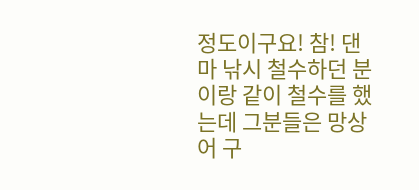정도이구요! 참! 댄마 낚시 철수하던 분이랑 같이 철수를 했는데 그분들은 망상어 구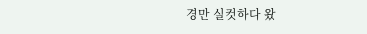경만 실컷하다 왔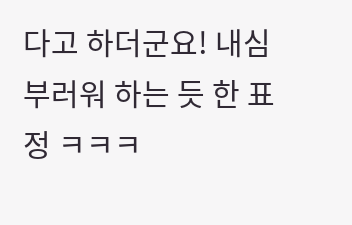다고 하더군요! 내심 부러워 하는 듯 한 표정 ㅋㅋㅋ